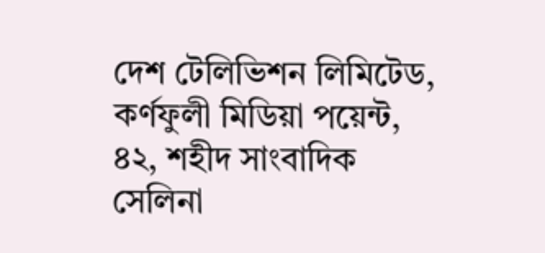দেশ টেলিভিশন লিমিটেড, কর্ণফুলী মিডিয়া পয়েন্ট, ৪২, শহীদ সাংবাদিক সেলিনা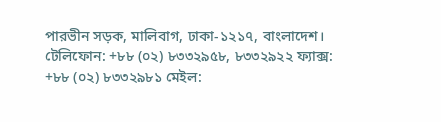পারভীন সড়ক, মালিবাগ, ঢাকা-১২১৭, বাংলাদেশ।
টেলিফোন: +৮৮ (০২) ৮৩৩২৯৫৮, ৮৩৩২৯২২ ফ্যাক্স: +৮৮ (০২) ৮৩৩২৯৮১ মেইল: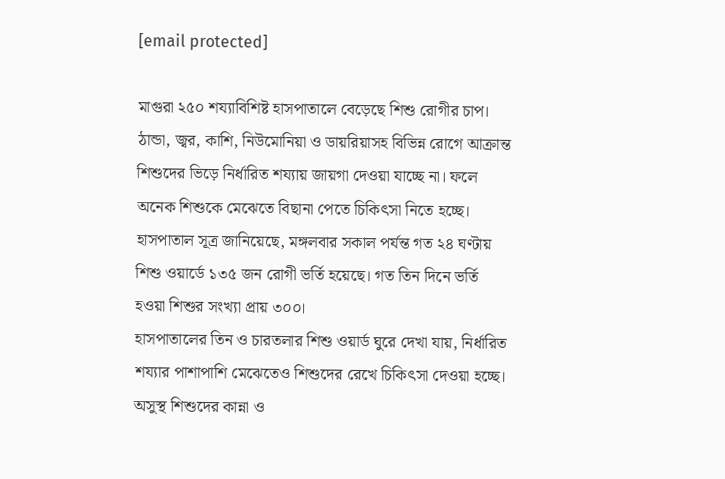[email protected]

মাগুরা ২৫০ শয্যাবিশিষ্ট হাসপাতালে বেড়েছে শিশু রোগীর চাপ। ঠান্ডা, জ্বর, কাশি, নিউমোনিয়া ও ডায়রিয়াসহ বিভিন্ন রোগে আক্রান্ত শিশুদের ভিড়ে নির্ধারিত শয্যায় জায়গা দেওয়া যাচ্ছে না। ফলে অনেক শিশুকে মেঝেতে বিছানা পেতে চিকিৎসা নিতে হচ্ছে।
হাসপাতাল সূত্র জানিয়েছে, মঙ্গলবার সকাল পর্যন্ত গত ২৪ ঘণ্টায় শিশু ওয়ার্ডে ১৩৫ জন রোগী ভর্তি হয়েছে। গত তিন দিনে ভর্তি হওয়া শিশুর সংখ্যা প্রায় ৩০০।
হাসপাতালের তিন ও চারতলার শিশু ওয়ার্ড ঘুরে দেখা যায়, নির্ধারিত শয্যার পাশাপাশি মেঝেতেও শিশুদের রেখে চিকিৎসা দেওয়া হচ্ছে। অসুস্থ শিশুদের কান্না ও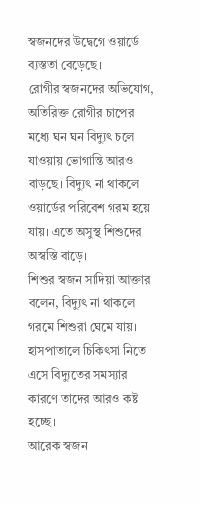স্বজনদের উদ্বেগে ওয়ার্ডে ব্যস্ততা বেড়েছে।
রোগীর স্বজনদের অভিযোগ, অতিরিক্ত রোগীর চাপের মধ্যে ঘন ঘন বিদ্যুৎ চলে যাওয়ায় ভোগান্তি আরও বাড়ছে। বিদ্যুৎ না থাকলে ওয়ার্ডের পরিবেশ গরম হয়ে যায়। এতে অসুস্থ শিশুদের অস্বস্তি বাড়ে।
শিশুর স্বজন সাদিয়া আক্তার বলেন, বিদ্যুৎ না থাকলে গরমে শিশুরা ঘেমে যায়। হাসপাতালে চিকিৎসা নিতে এসে বিদ্যুতের সমস্যার কারণে তাদের আরও কষ্ট হচ্ছে।
আরেক স্বজন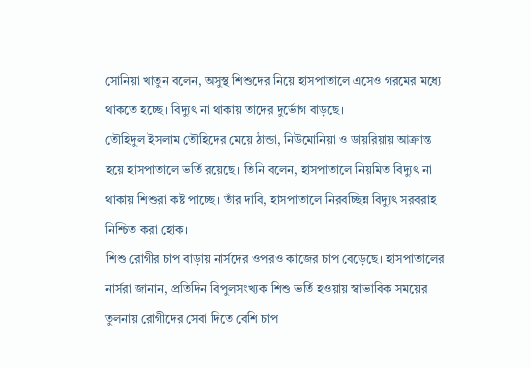সোনিয়া খাতুন বলেন, অসুস্থ শিশুদের নিয়ে হাসপাতালে এসেও গরমের মধ্যে থাকতে হচ্ছে। বিদ্যুৎ না থাকায় তাদের দুর্ভোগ বাড়ছে।
তৌহিদুল ইসলাম তৌহিদের মেয়ে ঠান্ডা, নিউমোনিয়া ও ডায়রিয়ায় আক্রান্ত হয়ে হাসপাতালে ভর্তি রয়েছে। তিনি বলেন, হাসপাতালে নিয়মিত বিদ্যুৎ না থাকায় শিশুরা কষ্ট পাচ্ছে। তাঁর দাবি, হাসপাতালে নিরবচ্ছিন্ন বিদ্যুৎ সরবরাহ নিশ্চিত করা হোক।
শিশু রোগীর চাপ বাড়ায় নার্সদের ওপরও কাজের চাপ বেড়েছে। হাসপাতালের নার্সরা জানান, প্রতিদিন বিপুলসংখ্যক শিশু ভর্তি হওয়ায় স্বাভাবিক সময়ের তুলনায় রোগীদের সেবা দিতে বেশি চাপ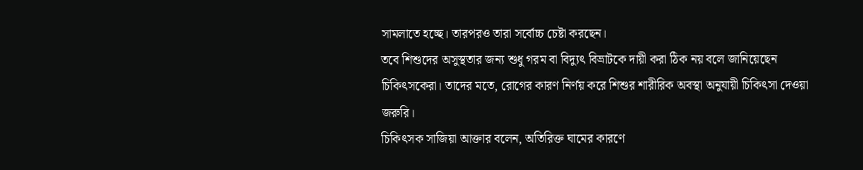সামলাতে হচ্ছে। তারপরও তারা সর্বোচ্চ চেষ্টা করছেন।
তবে শিশুদের অসুস্থতার জন্য শুধু গরম বা বিদ্যুৎ বিভ্রাটকে দায়ী করা ঠিক নয় বলে জানিয়েছেন চিকিৎসকেরা। তাদের মতে, রোগের কারণ নির্ণয় করে শিশুর শারীরিক অবস্থা অনুযায়ী চিকিৎসা দেওয়া জরুরি।
চিকিৎসক সাজিয়া আক্তার বলেন, অতিরিক্ত ঘামের কারণে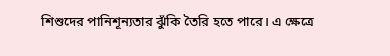শিশুদের পানিশূন্যতার ঝুঁকি তৈরি হতে পারে। এ ক্ষেত্রে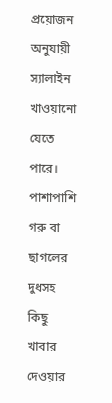প্রয়োজন অনুযায়ী স্যালাইন খাওয়ানো যেতে পারে। পাশাপাশি গরু বা ছাগলের দুধসহ কিছু খাবার দেওয়ার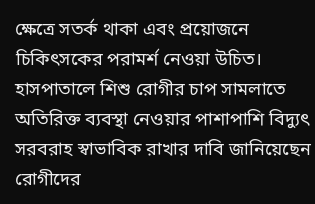ক্ষেত্রে সতর্ক থাকা এবং প্রয়োজনে চিকিৎসকের পরামর্শ নেওয়া উচিত।
হাসপাতালে শিশু রোগীর চাপ সামলাতে অতিরিক্ত ব্যবস্থা নেওয়ার পাশাপাশি বিদ্যুৎ সরবরাহ স্বাভাবিক রাখার দাবি জানিয়েছেন রোগীদের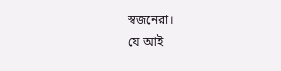স্বজনেরা।
যে আই